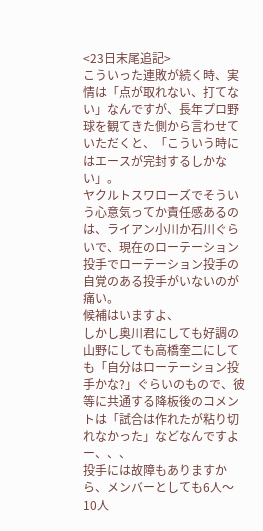<23日末尾追記>
こういった連敗が続く時、実情は「点が取れない、打てない」なんですが、長年プロ野球を観てきた側から言わせていただくと、「こういう時にはエースが完封するしかない」。
ヤクルトスワローズでそういう心意気ってか責任感あるのは、ライアン小川か石川ぐらいで、現在のローテーション投手でローテーション投手の自覚のある投手がいないのが痛い。
候補はいますよ、
しかし奥川君にしても好調の山野にしても高橋奎二にしても「自分はローテーション投手かな?」ぐらいのもので、彼等に共通する降板後のコメントは「試合は作れたが粘り切れなかった」などなんですよー、、、
投手には故障もありますから、メンバーとしても6人〜10人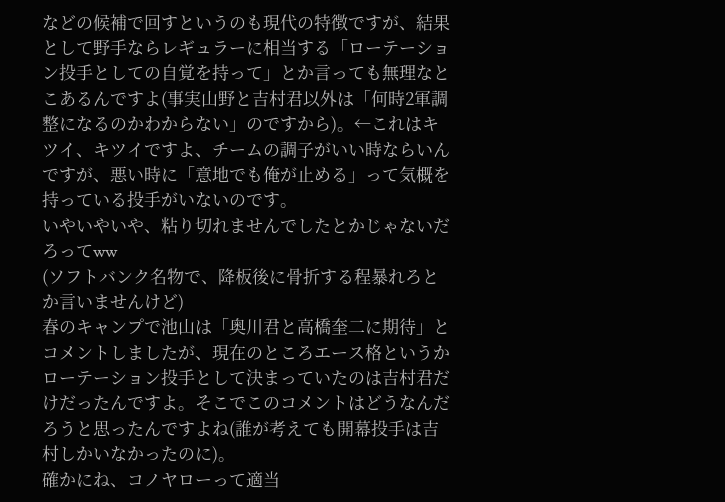などの候補で回すというのも現代の特徴ですが、結果として野手ならレギュラーに相当する「ローテーション投手としての自覚を持って」とか言っても無理なとこあるんですよ(事実山野と吉村君以外は「何時2軍調整になるのかわからない」のですから)。←これはキツイ、キツイですよ、チームの調子がいい時ならいんですが、悪い時に「意地でも俺が止める」って気概を持っている投手がいないのです。
いやいやいや、粘り切れませんでしたとかじゃないだろってww
(ソフトバンク名物で、降板後に骨折する程暴れろとか言いませんけど)
春のキャンプで池山は「奥川君と高橋奎二に期待」とコメントしましたが、現在のところエース格というかローテーション投手として決まっていたのは吉村君だけだったんですよ。そこでこのコメントはどうなんだろうと思ったんですよね(誰が考えても開幕投手は吉村しかいなかったのに)。
確かにね、コノヤローって適当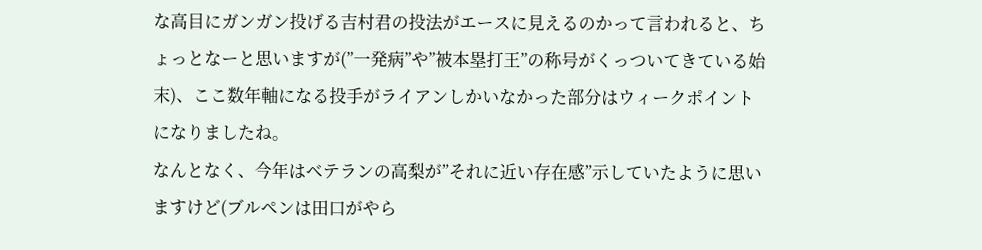な高目にガンガン投げる吉村君の投法がエースに見えるのかって言われると、ちょっとなーと思いますが(”一発病”や”被本塁打王”の称号がくっついてきている始末)、ここ数年軸になる投手がライアンしかいなかった部分はウィークポイントになりましたね。
なんとなく、今年はベテランの高梨が”それに近い存在感”示していたように思いますけど(ブルペンは田口がやら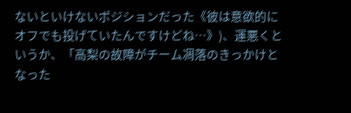ないといけないポジションだった《彼は意欲的にオフでも投げていたんですけどね…》)、運悪くというか、「高梨の故障がチーム凋落のきっかけとなった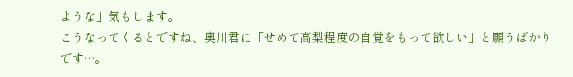ような」気もします。
こうなってくるとですね、奥川君に「せめて高梨程度の自覚をもって欲しい」と願うばかりです…。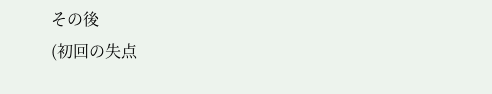その後
(初回の失点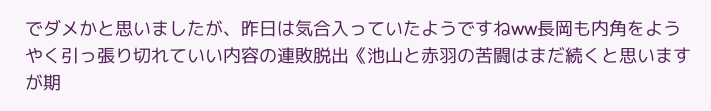でダメかと思いましたが、昨日は気合入っていたようですねww長岡も内角をようやく引っ張り切れていい内容の連敗脱出《池山と赤羽の苦闘はまだ続くと思いますが期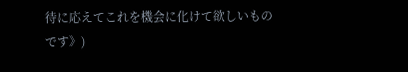待に応えてこれを機会に化けて欲しいものです》)